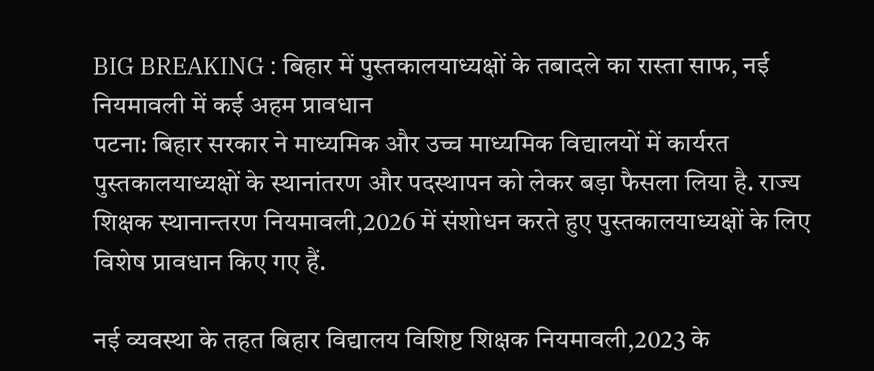BIG BREAKING : बिहार में पुस्तकालयाध्यक्षों के तबादले का रास्ता साफ, नई नियमावली में कई अहम प्रावधान
पटना: बिहार सरकार ने माध्यमिक और उच्च माध्यमिक विद्यालयों में कार्यरत पुस्तकालयाध्यक्षों के स्थानांतरण और पदस्थापन को लेकर बड़ा फैसला लिया है. राज्य शिक्षक स्थानान्तरण नियमावली,2026 में संशोधन करते हुए पुस्तकालयाध्यक्षों के लिए विशेष प्रावधान किए गए हैं.

नई व्यवस्था के तहत बिहार विद्यालय विशिष्ट शिक्षक नियमावली,2023 के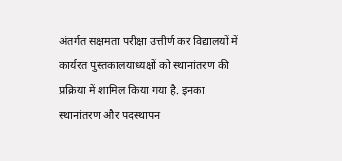अंतर्गत सक्षमता परीक्षा उत्तीर्ण कर विद्यालयों में कार्यरत पुस्तकालयाध्यक्षों को स्थानांतरण की प्रक्रिया में शामिल किया गया है. इनका स्थानांतरण और पदस्थापन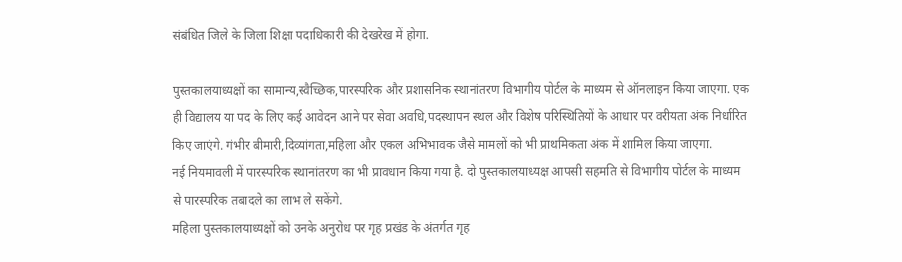संबंधित जिले के जिला शिक्षा पदाधिकारी की देखरेख में होगा.

पुस्तकालयाध्यक्षों का सामान्य,स्वैच्छिक,पारस्परिक और प्रशासनिक स्थानांतरण विभागीय पोर्टल के माध्यम से ऑनलाइन किया जाएगा. एक ही विद्यालय या पद के लिए कई आवेदन आने पर सेवा अवधि,पदस्थापन स्थल और विशेष परिस्थितियों के आधार पर वरीयता अंक निर्धारित किए जाएंगे. गंभीर बीमारी,दिव्यांगता,महिला और एकल अभिभावक जैसे मामलों को भी प्राथमिकता अंक में शामिल किया जाएगा.
नई नियमावली में पारस्परिक स्थानांतरण का भी प्रावधान किया गया है. दो पुस्तकालयाध्यक्ष आपसी सहमति से विभागीय पोर्टल के माध्यम से पारस्परिक तबादले का लाभ ले सकेंगे.
महिला पुस्तकालयाध्यक्षों को उनके अनुरोध पर गृह प्रखंड के अंतर्गत गृह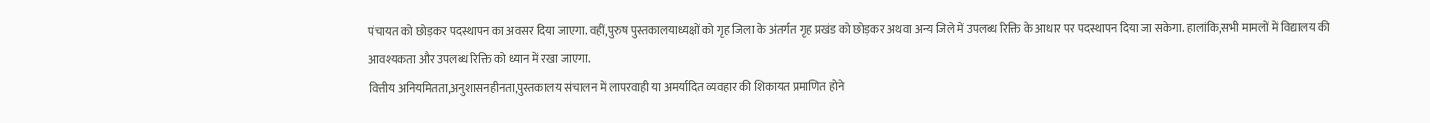पंचायत को छोड़कर पदस्थापन का अवसर दिया जाएगा. वहीं,पुरुष पुस्तकालयाध्यक्षों को गृह जिला के अंतर्गत गृह प्रखंड को छोड़कर अथवा अन्य जिले में उपलब्ध रिक्ति के आधार पर पदस्थापन दिया जा सकेगा. हालांकि,सभी मामलों में विद्यालय की आवश्यकता और उपलब्ध रिक्ति को ध्यान में रखा जाएगा.
वित्तीय अनियमितता,अनुशासनहीनता,पुस्तकालय संचालन में लापरवाही या अमर्यादित व्यवहार की शिकायत प्रमाणित होने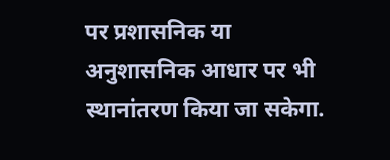पर प्रशासनिक या अनुशासनिक आधार पर भी स्थानांतरण किया जा सकेगा.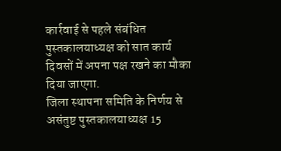कार्रवाई से पहले संबंधित पुस्तकालयाध्यक्ष को सात कार्य दिवसों में अपना पक्ष रखने का मौका दिया जाएगा.
जिला स्थापना समिति के निर्णय से असंतुष्ट पुस्तकालयाध्यक्ष 15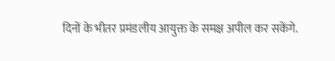दिनों के भीतर प्रमंडलीय आयुक्त के समक्ष अपील कर सकेंगे.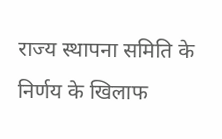राज्य स्थापना समिति के निर्णय के खिलाफ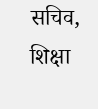सचिव, शिक्षा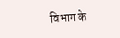विभाग के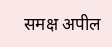समक्ष अपील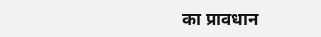का प्रावधान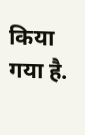किया गया है.